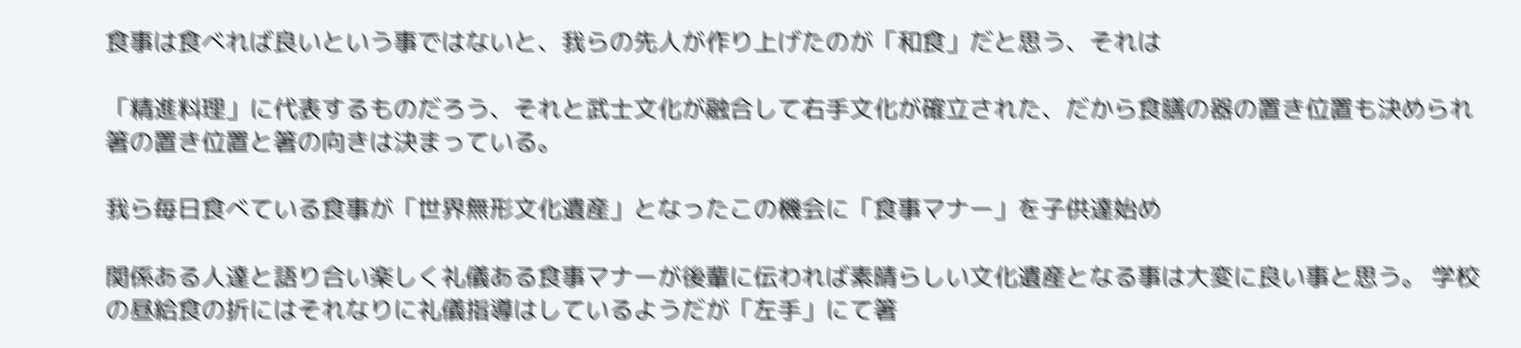食事は食べれば良いという事ではないと、我らの先人が作り上げたのが「和食」だと思う、それは

「精進料理」に代表するものだろう、それと武士文化が融合して右手文化が確立された、だから食膳の器の置き位置も決められ箸の置き位置と箸の向きは決まっている。

我ら毎日食べている食事が「世界無形文化遺産」となったこの機会に「食事マナー」を子供達始め

関係ある人達と語り合い楽しく礼儀ある食事マナーが後輩に伝われば素晴らしい文化遺産となる事は大変に良い事と思う。 学校の昼給食の折にはそれなりに礼儀指導はしているようだが「左手」にて箸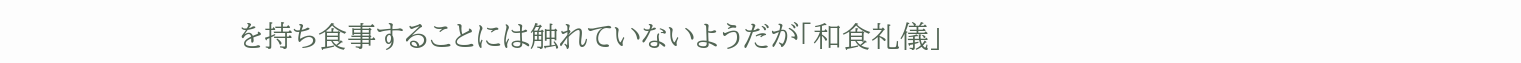を持ち食事することには触れていないようだが「和食礼儀」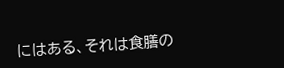にはある、それは食膳の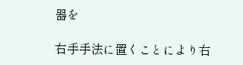器を

右手手法に置くことにより右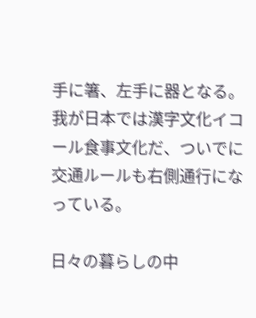手に箸、左手に器となる。 我が日本では漢字文化イコール食事文化だ、ついでに交通ルールも右側通行になっている。

日々の暮らしの中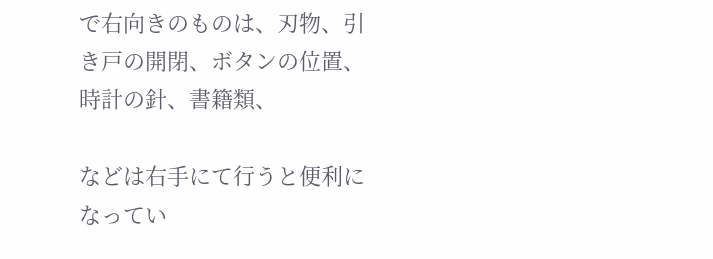で右向きのものは、刃物、引き戸の開閉、ボタンの位置、時計の針、書籍類、

などは右手にて行うと便利になってい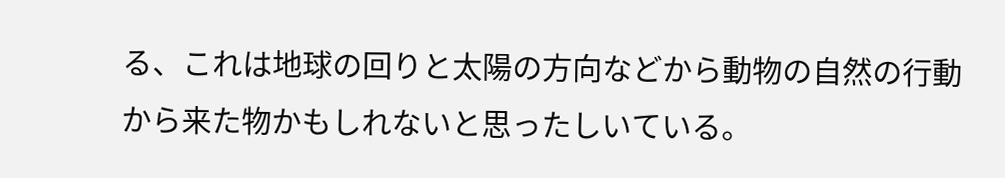る、これは地球の回りと太陽の方向などから動物の自然の行動から来た物かもしれないと思ったしいている。